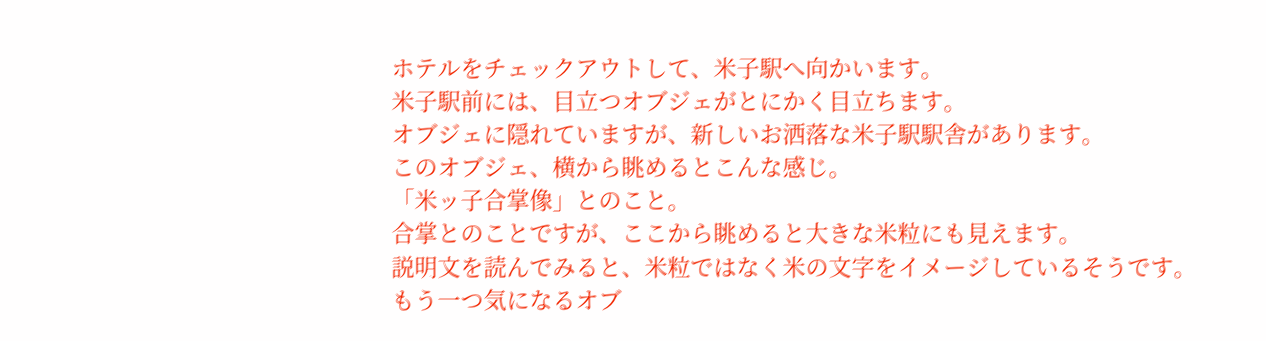ホテルをチェックアウトして、米子駅へ向かいます。
米子駅前には、目立つオブジェがとにかく目立ちます。
オブジェに隠れていますが、新しいお洒落な米子駅駅舎があります。
このオブジェ、横から眺めるとこんな感じ。
「米ッ子合掌像」とのこと。
合掌とのことですが、ここから眺めると大きな米粒にも見えます。
説明文を読んでみると、米粒ではなく米の文字をイメージしているそうです。
もう一つ気になるオブ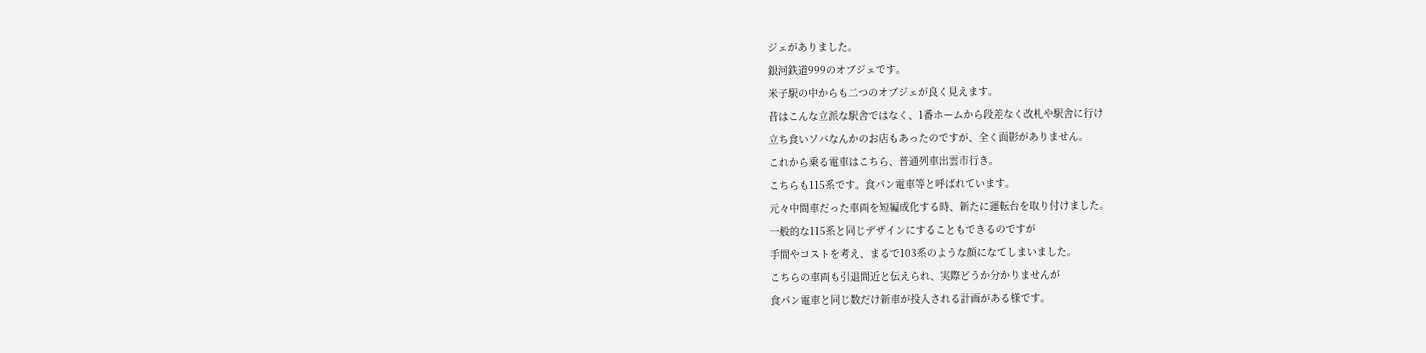ジェがありました。
銀河鉄道999のオブジェです。
米子駅の中からも二つのオブジェが良く見えます。
昔はこんな立派な駅舎ではなく、1番ホームから段差なく改札や駅舎に行け
立ち食いソバなんかのお店もあったのですが、全く面影がありません。
これから乗る電車はこちら、普通列車出雲市行き。
こちらも115系です。食パン電車等と呼ばれています。
元々中間車だった車両を短編成化する時、新たに運転台を取り付けました。
一般的な115系と同じデザインにすることもできるのですが
手間やコストを考え、まるで103系のような顔になてしまいました。
こちらの車両も引退間近と伝えられ、実際どうか分かりませんが
食パン電車と同じ数だけ新車が投入される計画がある様です。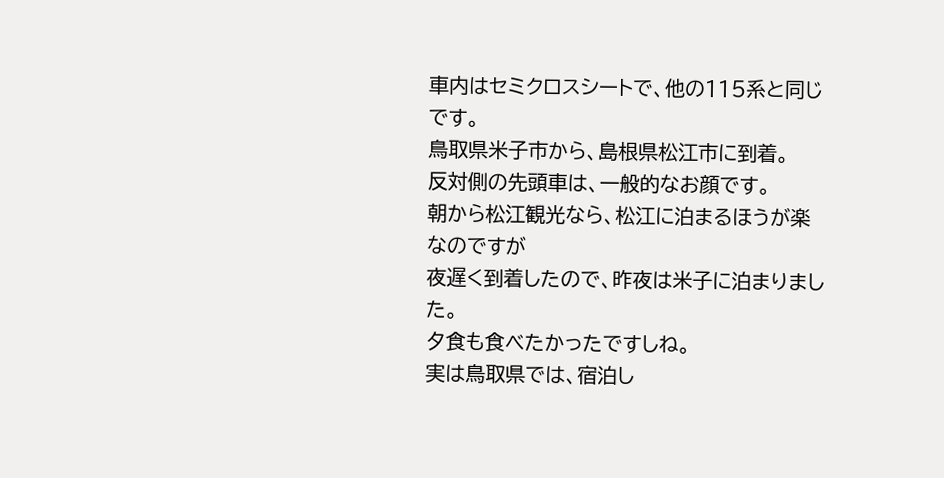車内はセミクロスシートで、他の115系と同じです。
鳥取県米子市から、島根県松江市に到着。
反対側の先頭車は、一般的なお顔です。
朝から松江観光なら、松江に泊まるほうが楽なのですが
夜遅く到着したので、昨夜は米子に泊まりました。
夕食も食べたかったですしね。
実は鳥取県では、宿泊し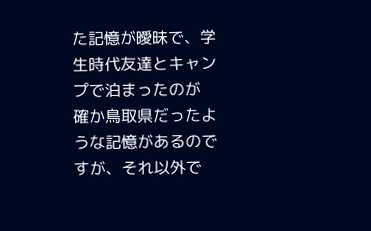た記憶が曖昧で、学生時代友達とキャンプで泊まったのが
確か鳥取県だったような記憶があるのですが、それ以外で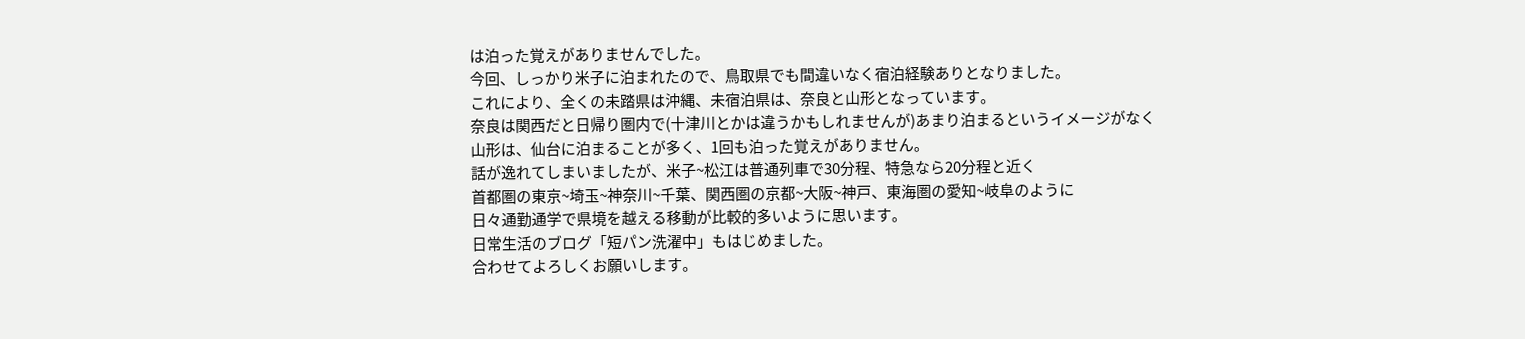は泊った覚えがありませんでした。
今回、しっかり米子に泊まれたので、鳥取県でも間違いなく宿泊経験ありとなりました。
これにより、全くの未踏県は沖縄、未宿泊県は、奈良と山形となっています。
奈良は関西だと日帰り圏内で(十津川とかは違うかもしれませんが)あまり泊まるというイメージがなく
山形は、仙台に泊まることが多く、1回も泊った覚えがありません。
話が逸れてしまいましたが、米子~松江は普通列車で30分程、特急なら20分程と近く
首都圏の東京~埼玉~神奈川~千葉、関西圏の京都~大阪~神戸、東海圏の愛知~岐阜のように
日々通勤通学で県境を越える移動が比較的多いように思います。
日常生活のブログ「短パン洗濯中」もはじめました。
合わせてよろしくお願いします。